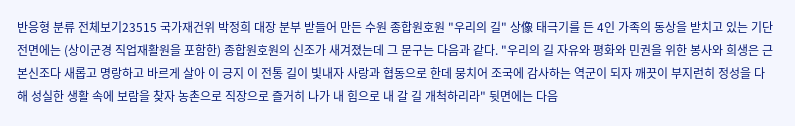반응형 분류 전체보기23515 국가재건위 박정희 대장 분부 받들어 만든 수원 종합원호원 "우리의 길" 상像 태극기를 든 4인 가족의 동상을 받치고 있는 기단 전면에는 (상이군경 직업재활원을 포함한) 종합원호원의 신조가 새겨졌는데 그 문구는 다음과 같다. "우리의 길 자유와 평화와 민권을 위한 봉사와 희생은 근본신조다 새롭고 명랑하고 바르게 살아 이 긍지 이 전통 길이 빛내자 사랑과 협동으로 한데 뭉치어 조국에 감사하는 역군이 되자 깨끗이 부지런히 정성을 다해 성실한 생활 속에 보람을 찾자 농촌으로 직장으로 즐거히 나가 내 힘으로 내 갈 길 개척하리라" 뒷면에는 다음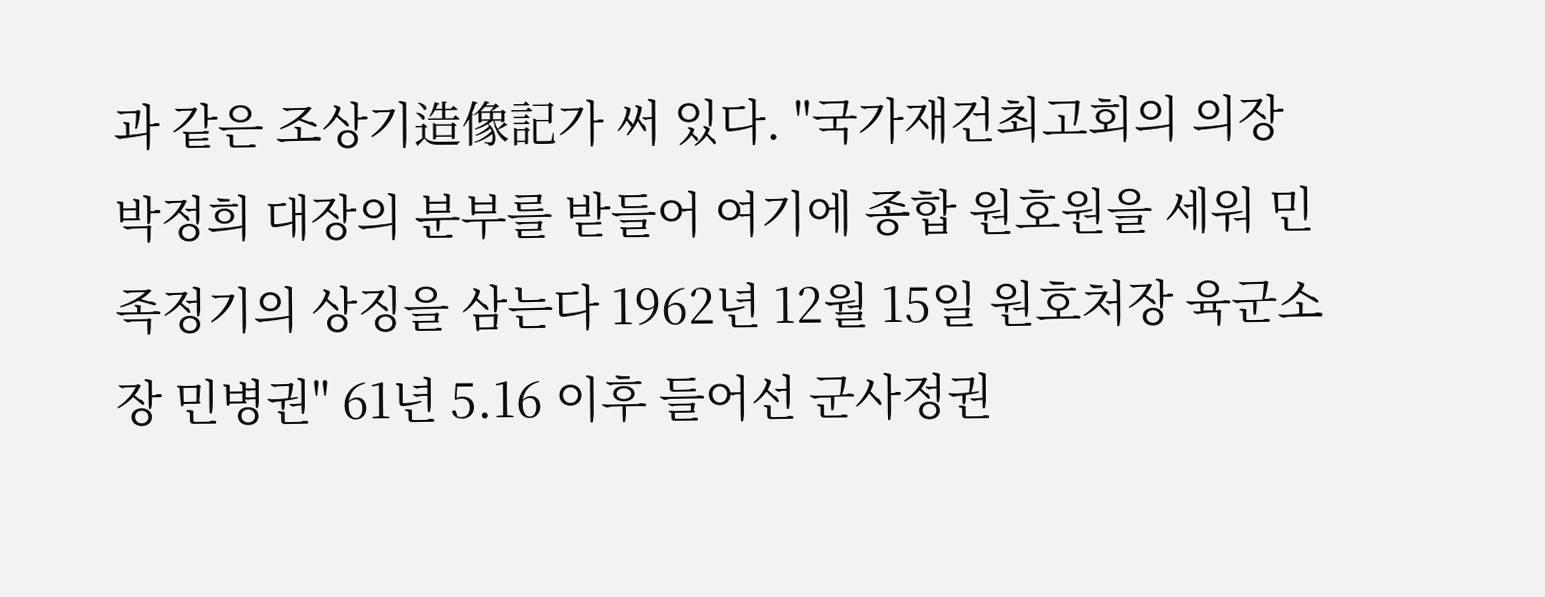과 같은 조상기造像記가 써 있다. "국가재건최고회의 의장 박정희 대장의 분부를 받들어 여기에 종합 원호원을 세워 민족정기의 상징을 삼는다 1962년 12월 15일 원호처장 육군소장 민병권" 61년 5.16 이후 들어선 군사정권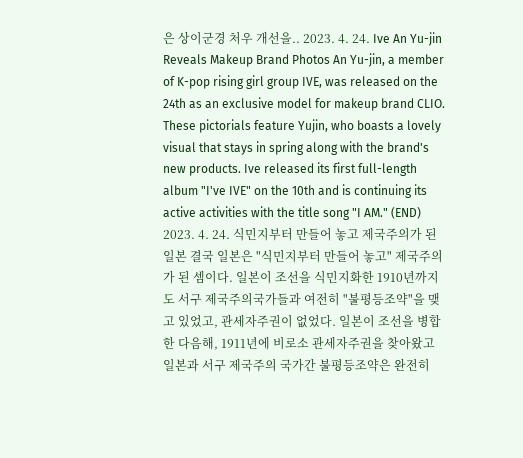은 상이군경 처우 개선을.. 2023. 4. 24. Ive An Yu-jin Reveals Makeup Brand Photos An Yu-jin, a member of K-pop rising girl group IVE, was released on the 24th as an exclusive model for makeup brand CLIO. These pictorials feature Yujin, who boasts a lovely visual that stays in spring along with the brand's new products. Ive released its first full-length album "I've IVE" on the 10th and is continuing its active activities with the title song "I AM." (END) 2023. 4. 24. 식민지부터 만들어 놓고 제국주의가 된 일본 결국 일본은 "식민지부터 만들어 놓고" 제국주의가 된 셈이다. 일본이 조선을 식민지화한 1910년까지도 서구 제국주의국가들과 여전히 "불평등조약"을 맺고 있었고, 관세자주권이 없었다. 일본이 조선을 병합한 다음해, 1911년에 비로소 관세자주권을 찾아왔고 일본과 서구 제국주의 국가간 불평등조약은 완전히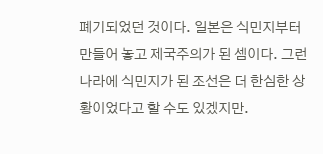폐기되었던 것이다. 일본은 식민지부터 만들어 놓고 제국주의가 된 셈이다. 그런 나라에 식민지가 된 조선은 더 한심한 상황이었다고 할 수도 있겠지만.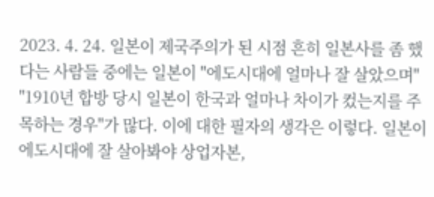2023. 4. 24. 일본이 제국주의가 된 시점 흔히 일본사를 좀 했다는 사람들 중에는 일본이 "에도시대에 얼마나 잘 살았으며" "1910년 합방 당시 일본이 한국과 얼마나 차이가 컸는지를 주목하는 경우"가 많다. 이에 대한 필자의 생각은 이렇다. 일본이 에도시대에 잘 살아봐야 상업자본,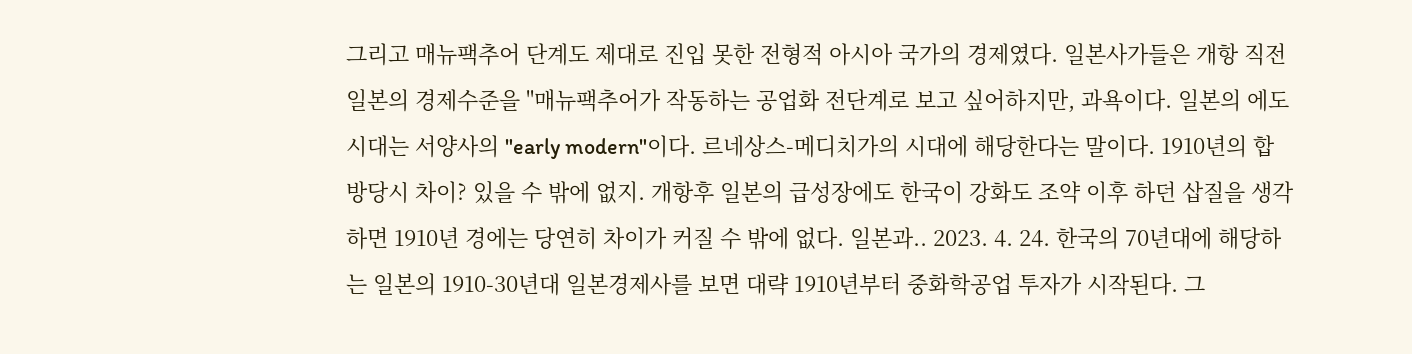그리고 매뉴팩추어 단계도 제대로 진입 못한 전형적 아시아 국가의 경제였다. 일본사가들은 개항 직전 일본의 경제수준을 "매뉴팩추어가 작동하는 공업화 전단계로 보고 싶어하지만, 과욕이다. 일본의 에도시대는 서양사의 "early modern"이다. 르네상스-메디치가의 시대에 해당한다는 말이다. 1910년의 합방당시 차이? 있을 수 밖에 없지. 개항후 일본의 급성장에도 한국이 강화도 조약 이후 하던 삽질을 생각하면 1910년 경에는 당연히 차이가 커질 수 밖에 없다. 일본과.. 2023. 4. 24. 한국의 70년대에 해당하는 일본의 1910-30년대 일본경제사를 보면 대략 1910년부터 중화학공업 투자가 시작된다. 그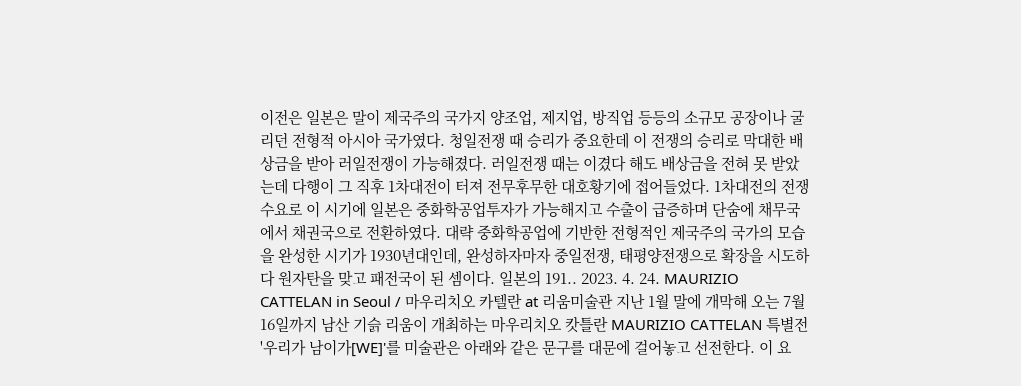이전은 일본은 말이 제국주의 국가지 양조업, 제지업, 방직업 등등의 소규모 공장이나 굴리던 전형적 아시아 국가였다. 청일전쟁 때 승리가 중요한데 이 전쟁의 승리로 막대한 배상금을 받아 러일전쟁이 가능해졌다. 러일전쟁 때는 이겼다 해도 배상금을 전혀 못 받았는데 다행이 그 직후 1차대전이 터져 전무후무한 대호황기에 접어들었다. 1차대전의 전쟁수요로 이 시기에 일본은 중화학공업투자가 가능해지고 수출이 급증하며 단숨에 채무국에서 채권국으로 전환하였다. 대략 중화학공업에 기반한 전형적인 제국주의 국가의 모습을 완성한 시기가 1930년대인데, 완성하자마자 중일전쟁, 태평양전쟁으로 확장을 시도하다 원자탄을 맞고 패전국이 된 셈이다. 일본의 191.. 2023. 4. 24. MAURIZIO CATTELAN in Seoul / 마우리치오 카텔란 at 리움미술관 지난 1월 말에 개막해 오는 7월 16일까지 남산 기슭 리움이 개최하는 마우리치오 캇틀란 MAURIZIO CATTELAN 특별전 '우리가 남이가[WE]'를 미술관은 아래와 같은 문구를 대문에 걸어놓고 선전한다. 이 요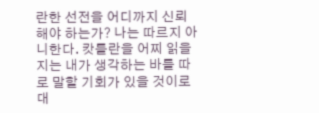란한 선전을 어디까지 신뢰해야 하는가? 나는 따르지 아니한다. 캇틀란을 어찌 읽을지는 내가 생각하는 바를 따로 말할 기회가 있을 것이로대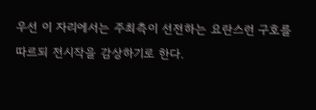우선 이 자리에서는 주최측이 선전하는 요란스런 구호를 따르되 전시작을 감상하기로 한다.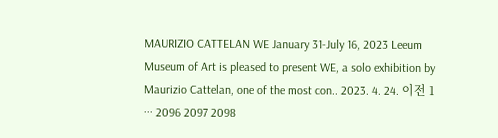MAURIZIO CATTELAN WE January 31-July 16, 2023 Leeum Museum of Art is pleased to present WE, a solo exhibition by Maurizio Cattelan, one of the most con.. 2023. 4. 24. 이전 1 ··· 2096 2097 2098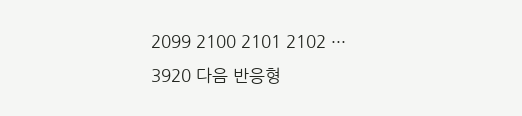2099 2100 2101 2102 ··· 3920 다음 반응형